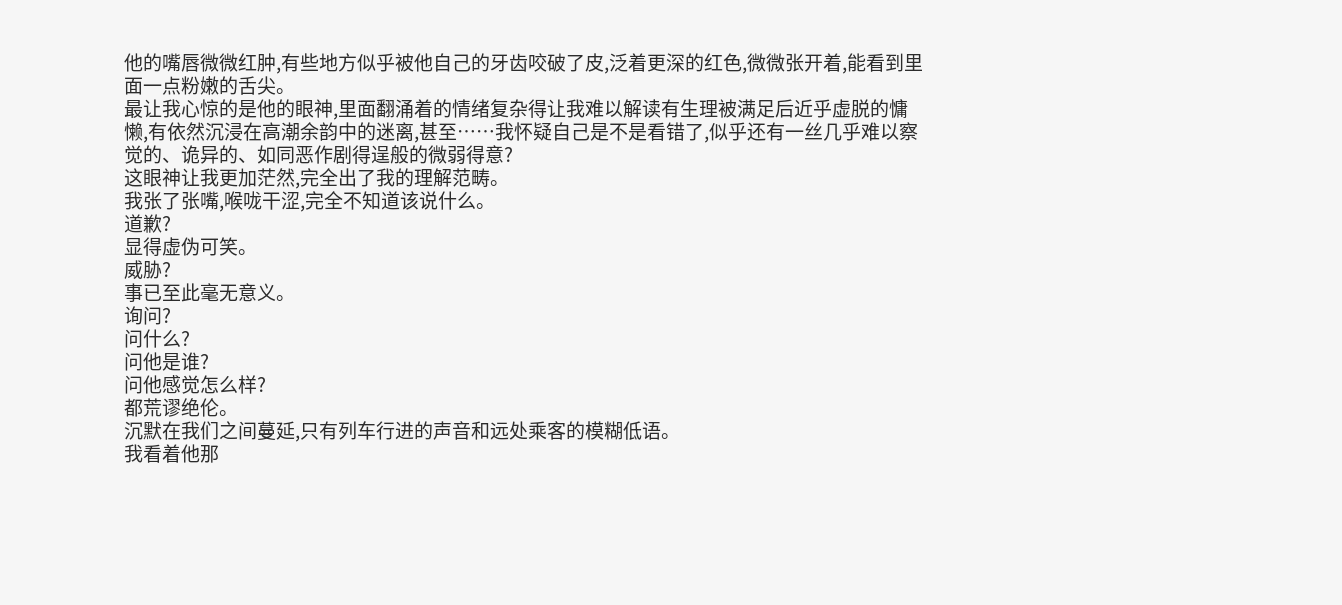他的嘴唇微微红肿,有些地方似乎被他自己的牙齿咬破了皮,泛着更深的红色,微微张开着,能看到里面一点粉嫩的舌尖。
最让我心惊的是他的眼神,里面翻涌着的情绪复杂得让我难以解读有生理被满足后近乎虚脱的慵懒,有依然沉浸在高潮余韵中的迷离,甚至……我怀疑自己是不是看错了,似乎还有一丝几乎难以察觉的、诡异的、如同恶作剧得逞般的微弱得意?
这眼神让我更加茫然,完全出了我的理解范畴。
我张了张嘴,喉咙干涩,完全不知道该说什么。
道歉?
显得虚伪可笑。
威胁?
事已至此毫无意义。
询问?
问什么?
问他是谁?
问他感觉怎么样?
都荒谬绝伦。
沉默在我们之间蔓延,只有列车行进的声音和远处乘客的模糊低语。
我看着他那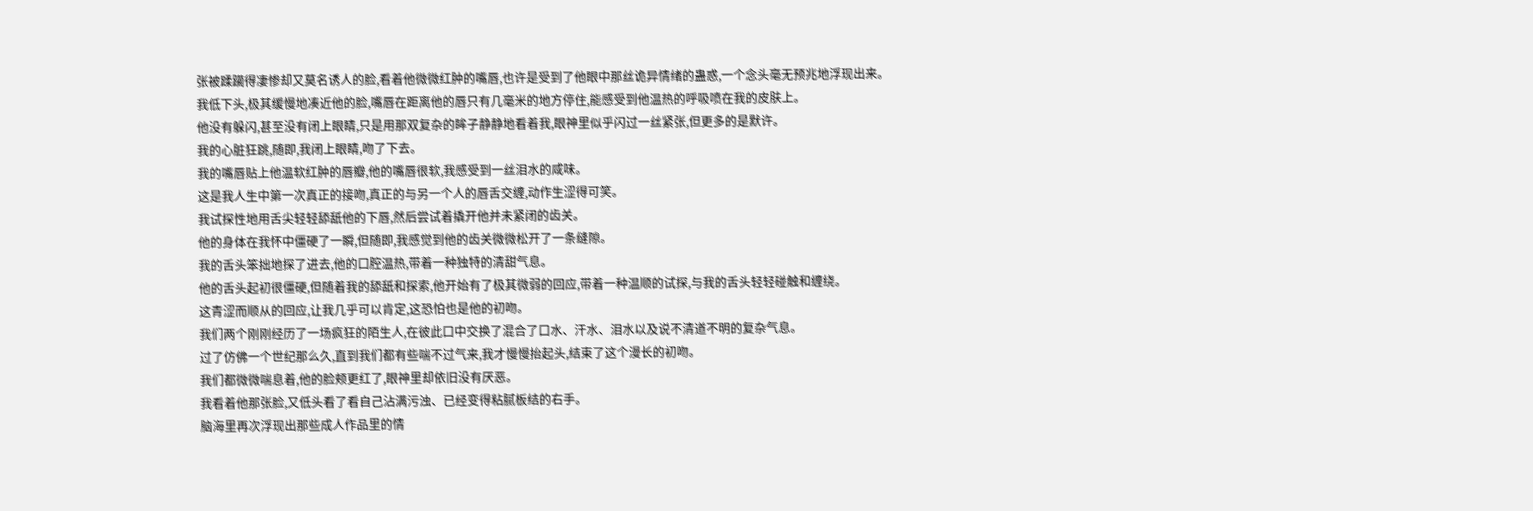张被蹂躏得凄惨却又莫名诱人的脸,看着他微微红肿的嘴唇,也许是受到了他眼中那丝诡异情绪的蛊惑,一个念头毫无预兆地浮现出来。
我低下头,极其缓慢地凑近他的脸,嘴唇在距离他的唇只有几毫米的地方停住,能感受到他温热的呼吸喷在我的皮肤上。
他没有躲闪,甚至没有闭上眼睛,只是用那双复杂的眸子静静地看着我,眼神里似乎闪过一丝紧张,但更多的是默许。
我的心脏狂跳,随即,我闭上眼睛,吻了下去。
我的嘴唇贴上他温软红肿的唇瓣,他的嘴唇很软,我感受到一丝泪水的咸味。
这是我人生中第一次真正的接吻,真正的与另一个人的唇舌交缠,动作生涩得可笑。
我试探性地用舌尖轻轻舔舐他的下唇,然后尝试着撬开他并未紧闭的齿关。
他的身体在我怀中僵硬了一瞬,但随即,我感觉到他的齿关微微松开了一条缝隙。
我的舌头笨拙地探了进去,他的口腔温热,带着一种独特的清甜气息。
他的舌头起初很僵硬,但随着我的舔舐和探索,他开始有了极其微弱的回应,带着一种温顺的试探,与我的舌头轻轻碰触和缠绕。
这青涩而顺从的回应,让我几乎可以肯定,这恐怕也是他的初吻。
我们两个刚刚经历了一场疯狂的陌生人,在彼此口中交换了混合了口水、汗水、泪水以及说不清道不明的复杂气息。
过了仿佛一个世纪那么久,直到我们都有些喘不过气来,我才慢慢抬起头,结束了这个漫长的初吻。
我们都微微喘息着,他的脸颊更红了,眼神里却依旧没有厌恶。
我看着他那张脸,又低头看了看自己沾满污浊、已经变得粘腻板结的右手。
脑海里再次浮现出那些成人作品里的情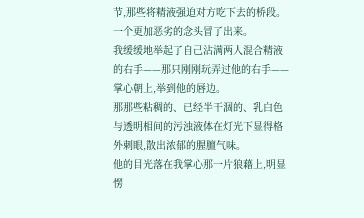节,那些将精液强迫对方吃下去的桥段。
一个更加恶劣的念头冒了出来。
我缓缓地举起了自己沾满两人混合精液的右手——那只刚刚玩弄过他的右手——掌心朝上,举到他的唇边。
那那些粘稠的、已经半干涸的、乳白色与透明相间的污浊液体在灯光下显得格外刺眼,散出浓郁的腥膻气味。
他的目光落在我掌心那一片狼藉上,明显愣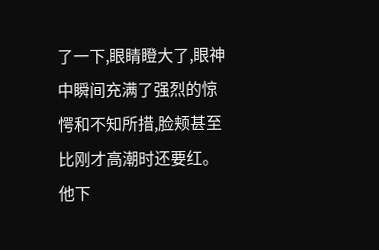了一下,眼睛瞪大了,眼神中瞬间充满了强烈的惊愕和不知所措,脸颊甚至比刚才高潮时还要红。
他下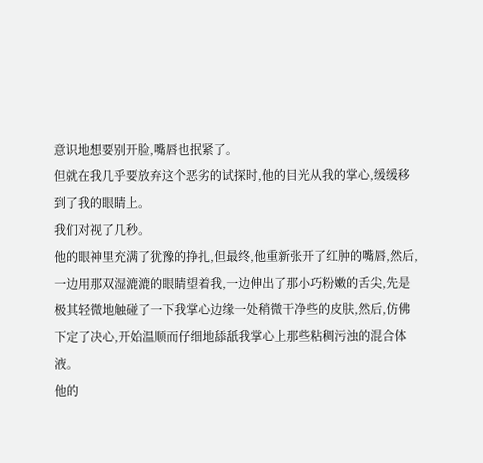意识地想要别开脸,嘴唇也抿紧了。
但就在我几乎要放弃这个恶劣的试探时,他的目光从我的掌心,缓缓移到了我的眼睛上。
我们对视了几秒。
他的眼神里充满了犹豫的挣扎,但最终,他重新张开了红肿的嘴唇,然后,一边用那双湿漉漉的眼睛望着我,一边伸出了那小巧粉嫩的舌尖,先是极其轻微地触碰了一下我掌心边缘一处稍微干净些的皮肤,然后,仿佛下定了决心,开始温顺而仔细地舔舐我掌心上那些粘稠污浊的混合体液。
他的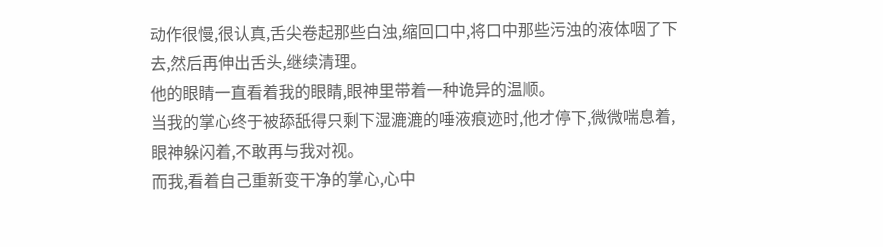动作很慢,很认真,舌尖卷起那些白浊,缩回口中,将口中那些污浊的液体咽了下去,然后再伸出舌头,继续清理。
他的眼睛一直看着我的眼睛,眼神里带着一种诡异的温顺。
当我的掌心终于被舔舐得只剩下湿漉漉的唾液痕迹时,他才停下,微微喘息着,眼神躲闪着,不敢再与我对视。
而我,看着自己重新变干净的掌心,心中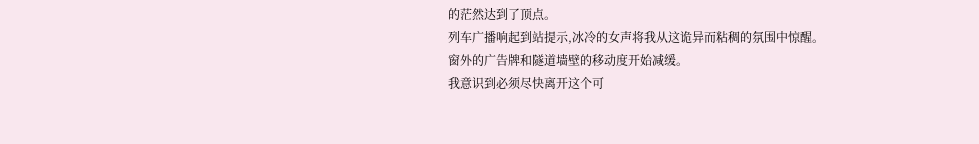的茫然达到了顶点。
列车广播响起到站提示,冰冷的女声将我从这诡异而粘稠的氛围中惊醒。
窗外的广告牌和隧道墙壁的移动度开始减缓。
我意识到必须尽快离开这个可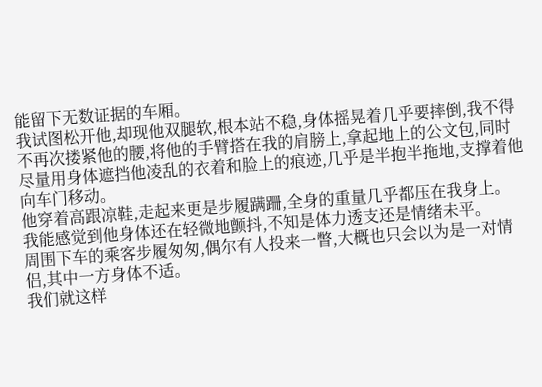能留下无数证据的车厢。
我试图松开他,却现他双腿软,根本站不稳,身体摇晃着几乎要摔倒,我不得不再次搂紧他的腰,将他的手臂搭在我的肩膀上,拿起地上的公文包,同时尽量用身体遮挡他凌乱的衣着和脸上的痕迹,几乎是半抱半拖地,支撑着他向车门移动。
他穿着高跟凉鞋,走起来更是步履蹒跚,全身的重量几乎都压在我身上。
我能感觉到他身体还在轻微地颤抖,不知是体力透支还是情绪未平。
周围下车的乘客步履匆匆,偶尔有人投来一瞥,大概也只会以为是一对情侣,其中一方身体不适。
我们就这样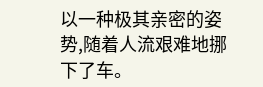以一种极其亲密的姿势,随着人流艰难地挪下了车。